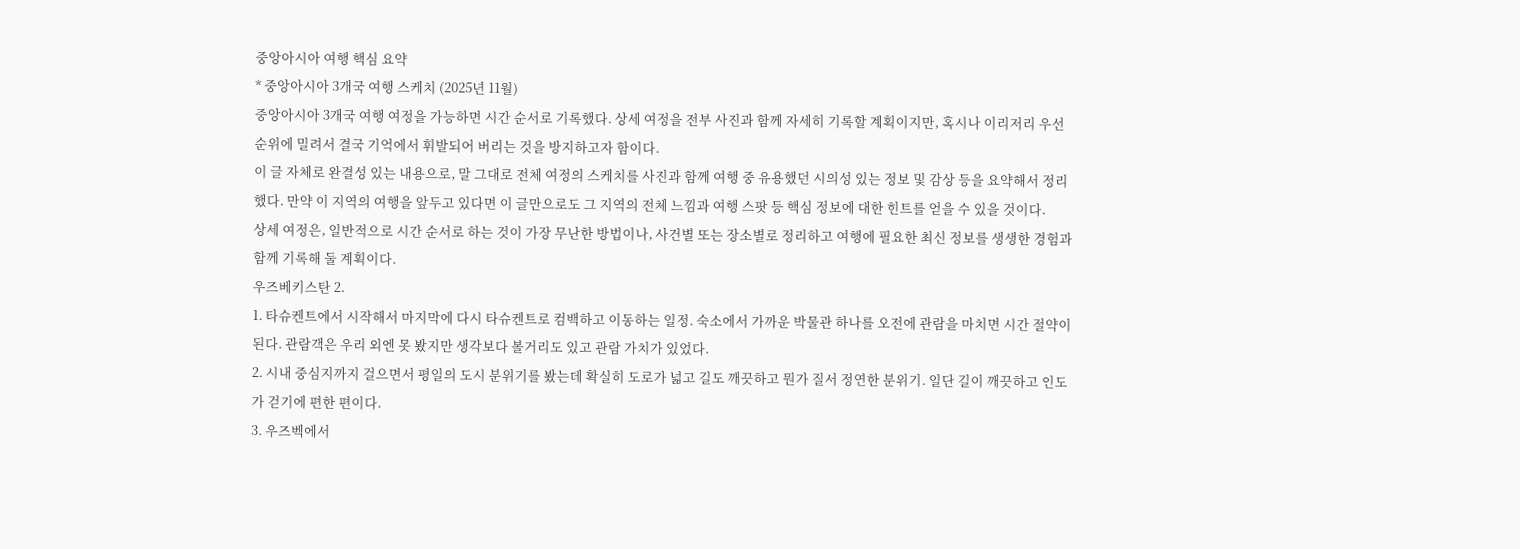중앙아시아 여행 핵심 요약
* 중앙아시아 3개국 여행 스케치 (2025년 11월)
중앙아시아 3개국 여행 여정을 가능하면 시간 순서로 기록했다. 상세 여정을 전부 사진과 함께 자세히 기록할 계획이지만, 혹시나 이리저리 우선순위에 밀려서 결국 기억에서 휘발되어 버리는 것을 방지하고자 함이다.
이 글 자체로 완결성 있는 내용으로, 말 그대로 전체 여정의 스케치를 사진과 함께 여행 중 유용했던 시의성 있는 정보 및 감상 등을 요약해서 정리했다. 만약 이 지역의 여행을 앞두고 있다면 이 글만으로도 그 지역의 전체 느낌과 여행 스팟 등 핵심 정보에 대한 힌트를 얻을 수 있을 것이다.
상세 여정은, 일반적으로 시간 순서로 하는 것이 가장 무난한 방법이나, 사건별 또는 장소별로 정리하고 여행에 필요한 최신 정보를 생생한 경험과 함께 기록해 둘 계획이다.
우즈베키스탄 2.
1. 타슈켄트에서 시작해서 마지막에 다시 타슈켄트로 컴백하고 이동하는 일정. 숙소에서 가까운 박물관 하나를 오전에 관람을 마치면 시간 절약이 된다. 관람객은 우리 외엔 못 봤지만 생각보다 볼거리도 있고 관람 가치가 있었다.
2. 시내 중심지까지 걸으면서 평일의 도시 분위기를 봤는데 확실히 도로가 넓고 길도 깨끗하고 뭔가 질서 정연한 분위기. 일단 길이 깨끗하고 인도가 걷기에 편한 편이다.
3. 우즈벡에서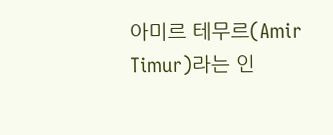아미르 테무르(Amir Timur)라는 인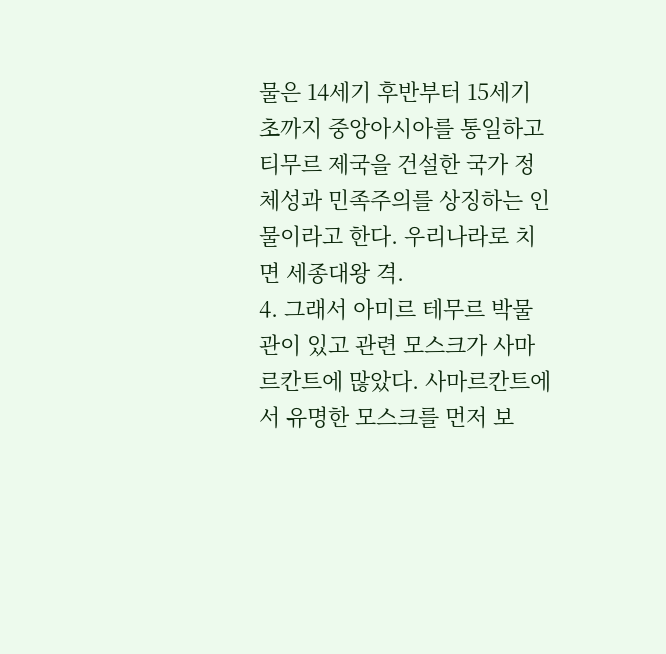물은 14세기 후반부터 15세기 초까지 중앙아시아를 통일하고 티무르 제국을 건설한 국가 정체성과 민족주의를 상징하는 인물이라고 한다. 우리나라로 치면 세종대왕 격.
4. 그래서 아미르 테무르 박물관이 있고 관련 모스크가 사마르칸트에 많았다. 사마르칸트에서 유명한 모스크를 먼저 보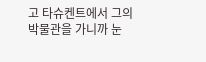고 타슈켄트에서 그의 박물관을 가니까 눈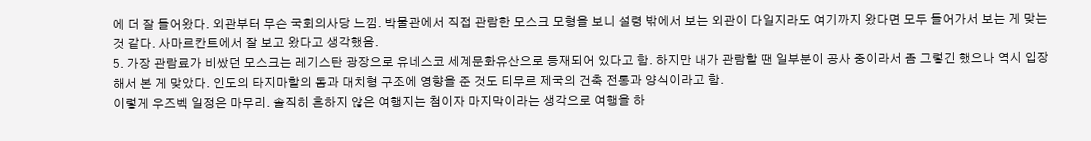에 더 잘 들어왔다. 외관부터 무슨 국회의사당 느낌. 박물관에서 직접 관람한 모스크 모형을 보니 설령 밖에서 보는 외관이 다일지라도 여기까지 왔다면 모두 들어가서 보는 게 맞는 것 같다. 사마르칸트에서 잘 보고 왔다고 생각했음.
5. 가장 관람료가 비쌌던 모스크는 레기스탄 광장으로 유네스코 세계문화유산으로 등재되어 있다고 함. 하지만 내가 관람할 땐 일부분이 공사 중이라서 좀 그렇긴 했으나 역시 입장해서 본 게 맞았다. 인도의 타지마할의 돔과 대치형 구조에 영향을 준 것도 티무르 제국의 건축 전통과 양식이라고 함.
이렇게 우즈벡 일정은 마무리. 솔직히 흔하지 않은 여행지는 첨이자 마지막이라는 생각으로 여행을 하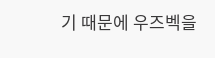기 때문에 우즈벡을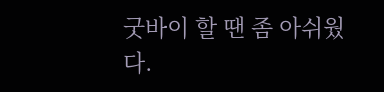굿바이 할 땐 좀 아쉬웠다.